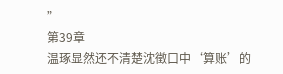”
第39章
温琢显然还不清楚沈徵口中‘算账’的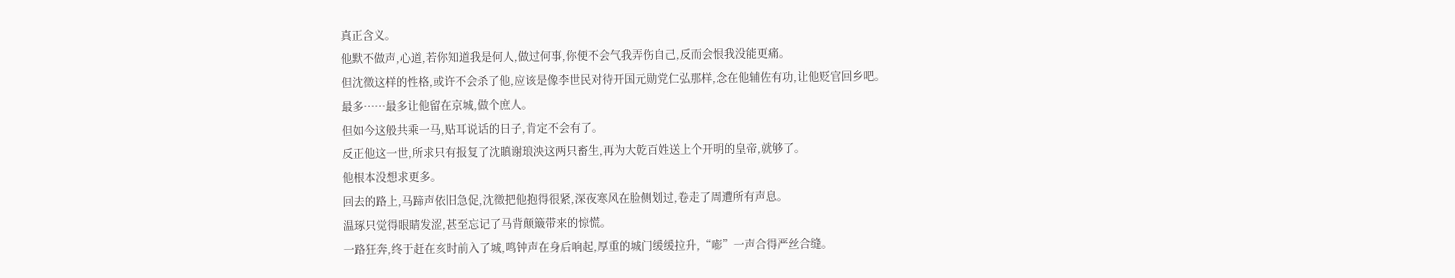真正含义。
他默不做声,心道,若你知道我是何人,做过何事,你便不会气我弄伤自己,反而会恨我没能更痛。
但沈徵这样的性格,或许不会杀了他,应该是像李世民对待开国元勋党仁弘那样,念在他辅佐有功,让他贬官回乡吧。
最多……最多让他留在京城,做个庶人。
但如今这般共乘一马,贴耳说话的日子,肯定不会有了。
反正他这一世,所求只有报复了沈瞋谢琅泱这两只畜生,再为大乾百姓送上个开明的皇帝,就够了。
他根本没想求更多。
回去的路上,马蹄声依旧急促,沈徵把他抱得很紧,深夜寒风在脸侧划过,卷走了周遭所有声息。
温琢只觉得眼睛发涩,甚至忘记了马背颠簸带来的惊慌。
一路狂奔,终于赶在亥时前入了城,鸣钟声在身后响起,厚重的城门缓缓拉升,“嘭”一声合得严丝合缝。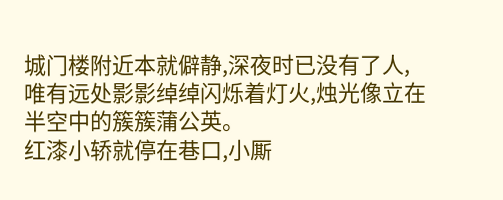城门楼附近本就僻静,深夜时已没有了人,唯有远处影影绰绰闪烁着灯火,烛光像立在半空中的簇簇蒲公英。
红漆小轿就停在巷口,小厮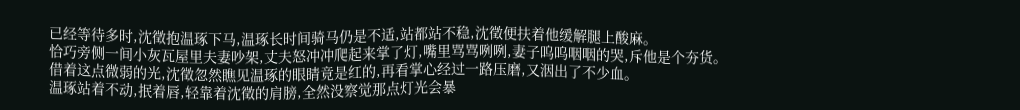已经等待多时,沈徵抱温琢下马,温琢长时间骑马仍是不适,站都站不稳,沈徵便扶着他缓解腿上酸麻。
恰巧旁侧一间小灰瓦屋里夫妻吵架,丈夫怒冲冲爬起来掌了灯,嘴里骂骂咧咧,妻子呜呜咽咽的哭,斥他是个夯货。
借着这点微弱的光,沈徵忽然瞧见温琢的眼睛竟是红的,再看掌心经过一路压磨,又洇出了不少血。
温琢站着不动,抿着唇,轻靠着沈徵的肩膀,全然没察觉那点灯光会暴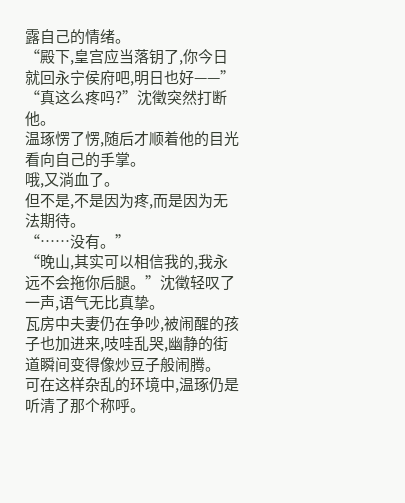露自己的情绪。
“殿下,皇宫应当落钥了,你今日就回永宁侯府吧,明日也好——”
“真这么疼吗?”沈徵突然打断他。
温琢愣了愣,随后才顺着他的目光看向自己的手掌。
哦,又淌血了。
但不是,不是因为疼,而是因为无法期待。
“……没有。”
“晚山,其实可以相信我的,我永远不会拖你后腿。”沈徵轻叹了一声,语气无比真挚。
瓦房中夫妻仍在争吵,被闹醒的孩子也加进来,吱哇乱哭,幽静的街道瞬间变得像炒豆子般闹腾。
可在这样杂乱的环境中,温琢仍是听清了那个称呼。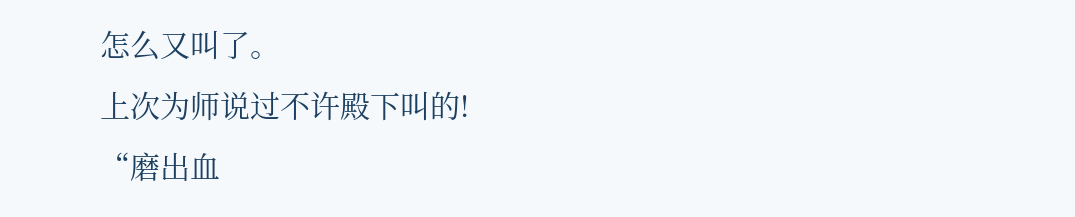怎么又叫了。
上次为师说过不许殿下叫的!
“磨出血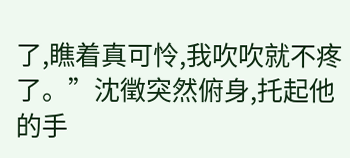了,瞧着真可怜,我吹吹就不疼了。”沈徵突然俯身,托起他的手